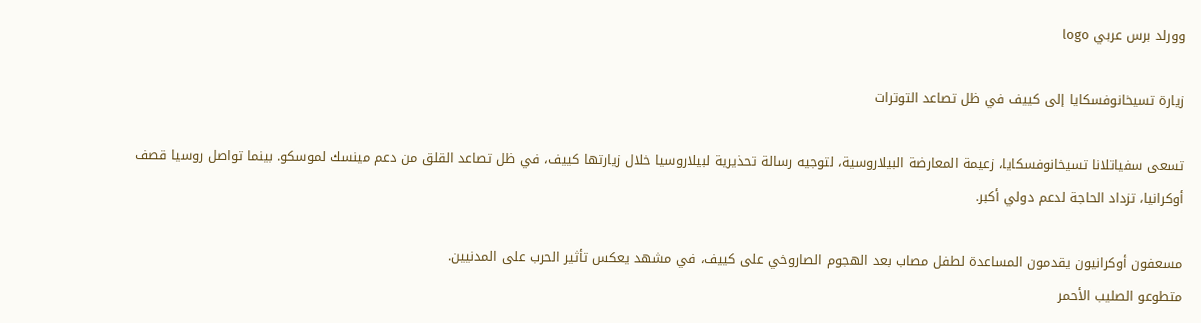وورلد برس عربي logo

زيارة تسيخانوفسكايا إلى كييف في ظل تصاعد التوترات

تسعى سفياتلانا تسيخانوفسكايا، زعيمة المعارضة البيلاروسية، لتوجيه رسالة تحذيرية لبيلاروسيا خلال زيارتها كييف، في ظل تصاعد القلق من دعم مينسك لموسكو. بينما تواصل روسيا قصف أوكرانيا، تزداد الحاجة لدعم دولي أكبر.

مسعفون أوكرانيون يقدمون المساعدة لطفل مصاب بعد الهجوم الصاروخي على كييف، في مشهد يعكس تأثير الحرب على المدنيين.
متطوعو الصليب الأحمر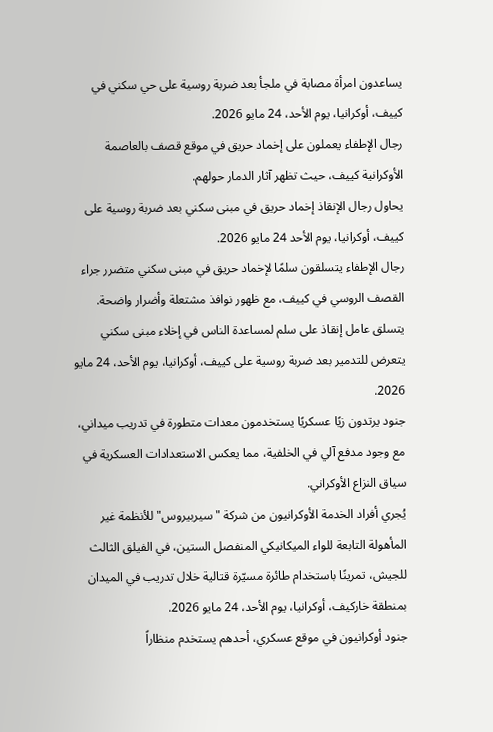يساعدون امرأة مصابة في ملجأ بعد ضربة روسية على حي سكني في كييف، أوكرانيا، يوم الأحد، 24 مايو 2026.
رجال الإطفاء يعملون على إخماد حريق في موقع قصف بالعاصمة الأوكرانية كييف، حيث تظهر آثار الدمار حولهم.
يحاول رجال الإنقاذ إخماد حريق في مبنى سكني بعد ضربة روسية على كييف، أوكرانيا، يوم الأحد 24 مايو 2026.
رجال الإطفاء يتسلقون سلمًا لإخماد حريق في مبنى سكني متضرر جراء القصف الروسي في كييف، مع ظهور نوافذ مشتعلة وأضرار واضحة.
يتسلق عامل إنقاذ على سلم لمساعدة الناس في إخلاء مبنى سكني يتعرض للتدمير بعد ضربة روسية على كييف، أوكرانيا، يوم الأحد، 24 مايو 2026.
جنود يرتدون زيًا عسكريًا يستخدمون معدات متطورة في تدريب ميداني، مع وجود مدفع آلي في الخلفية، مما يعكس الاستعدادات العسكرية في سياق النزاع الأوكراني.
يُجري أفراد الخدمة الأوكرانيون من شركة "سيربيروس" للأنظمة غير المأهولة التابعة للواء الميكانيكي المنفصل الستين، في الفيلق الثالث للجيش، تمرينًا باستخدام طائرة مسيّرة قتالية خلال تدريب في الميدان بمنطقة خاركيف، أوكرانيا، يوم الأحد، 24 مايو 2026.
جنود أوكرانيون في موقع عسكري، أحدهم يستخدم منظاراً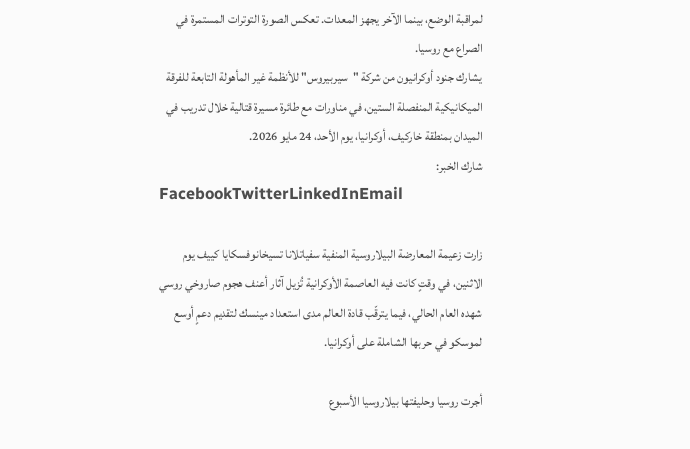لمراقبة الوضع، بينما الآخر يجهز المعدات. تعكس الصورة التوترات المستمرة في الصراع مع روسيا.
يشارك جنود أوكرانيون من شركة "سيربيروس" للأنظمة غير المأهولة التابعة للفرقة الميكانيكية المنفصلة الستين، في مناورات مع طائرة مسيرة قتالية خلال تدريب في الميدان بمنطقة خاركيف، أوكرانيا، يوم الأحد، 24 مايو 2026.
شارك الخبر:
FacebookTwitterLinkedInEmail

زارت زعيمة المعارضة البيلاروسية المنفية سفياتلانا تسيخانوفسكايا كييف يوم الاثنين، في وقتٍ كانت فيه العاصمة الأوكرانية تُزيل آثار أعنف هجوم صاروخي روسي شهده العام الحالي، فيما يترقّب قادة العالم مدى استعداد مينسك لتقديم دعمٍ أوسع لموسكو في حربها الشاملة على أوكرانيا.

أجرت روسيا وحليفتها بيلاروسيا الأسبوع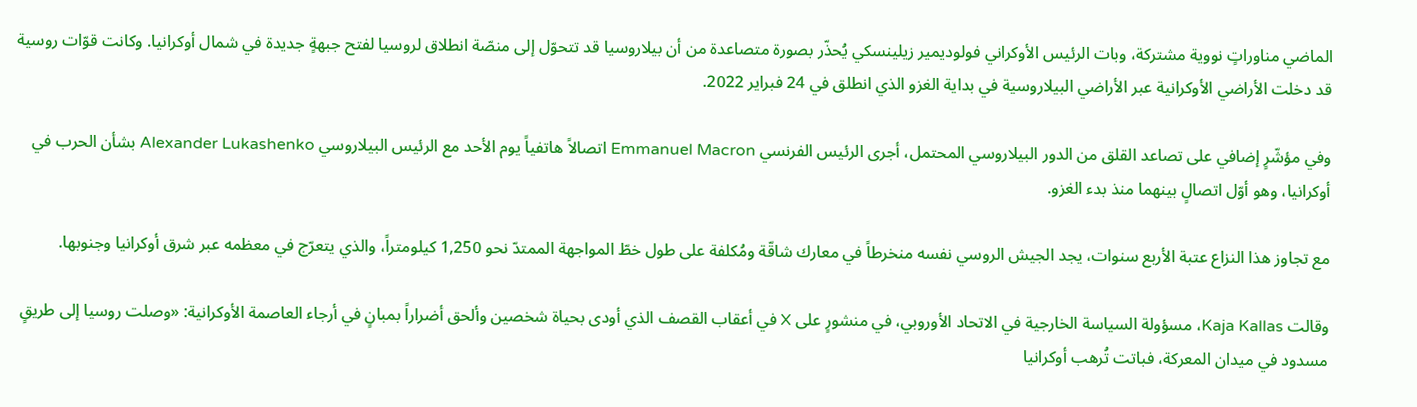الماضي مناوراتٍ نووية مشتركة، وبات الرئيس الأوكراني فولوديمير زيلينسكي يُحذّر بصورة متصاعدة من أن بيلاروسيا قد تتحوّل إلى منصّة انطلاق لروسيا لفتح جبهةٍ جديدة في شمال أوكرانيا. وكانت قوّات روسية قد دخلت الأراضي الأوكرانية عبر الأراضي البيلاروسية في بداية الغزو الذي انطلق في 24 فبراير 2022.

وفي مؤشّرٍ إضافي على تصاعد القلق من الدور البيلاروسي المحتمل، أجرى الرئيس الفرنسي Emmanuel Macron اتصالاً هاتفياً يوم الأحد مع الرئيس البيلاروسي Alexander Lukashenko بشأن الحرب في أوكرانيا، وهو أوّل اتصالٍ بينهما منذ بدء الغزو.

مع تجاوز هذا النزاع عتبة الأربع سنوات، يجد الجيش الروسي نفسه منخرطاً في معارك شاقّة ومُكلفة على طول خطّ المواجهة الممتدّ نحو 1,250 كيلومتراً، والذي يتعرّج في معظمه عبر شرق أوكرانيا وجنوبها.

وقالت Kaja Kallas، مسؤولة السياسة الخارجية في الاتحاد الأوروبي، في منشورٍ على X في أعقاب القصف الذي أودى بحياة شخصين وألحق أضراراً بمبانٍ في أرجاء العاصمة الأوكرانية: «وصلت روسيا إلى طريقٍ مسدود في ميدان المعركة، فباتت تُرهب أوكرانيا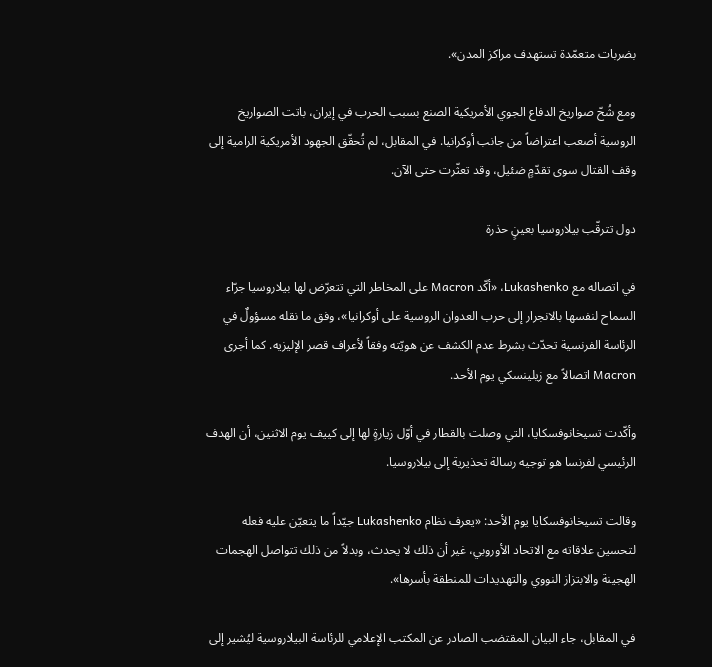بضربات متعمّدة تستهدف مراكز المدن».

ومع شُحّ صواريخ الدفاع الجوي الأمريكية الصنع بسبب الحرب في إيران، باتت الصواريخ الروسية أصعب اعتراضاً من جانب أوكرانيا. في المقابل، لم تُحقّق الجهود الأمريكية الرامية إلى وقف القتال سوى تقدّمٍ ضئيل، وقد تعثّرت حتى الآن.

دول تترقّب بيلاروسيا بعينٍ حذرة

في اتصاله مع Lukashenko، «أكّد Macron على المخاطر التي تتعرّض لها بيلاروسيا جرّاء السماح لنفسها بالانجرار إلى حرب العدوان الروسية على أوكرانيا»، وفق ما نقله مسؤولٌ في الرئاسة الفرنسية تحدّث بشرط عدم الكشف عن هويّته وفقاً لأعراف قصر الإليزيه. كما أجرى Macron اتصالاً مع زيلينسكي يوم الأحد.

وأكّدت تسيخانوفسكايا، التي وصلت بالقطار في أوّل زيارةٍ لها إلى كييف يوم الاثنين، أن الهدف الرئيسي لفرنسا هو توجيه رسالة تحذيرية إلى بيلاروسيا.

وقالت تسيخانوفسكايا يوم الأحد: «يعرف نظام Lukashenko جيّداً ما يتعيّن عليه فعله لتحسين علاقاته مع الاتحاد الأوروبي، غير أن ذلك لا يحدث، وبدلاً من ذلك تتواصل الهجمات الهجينة والابتزاز النووي والتهديدات للمنطقة بأسرها».

في المقابل، جاء البيان المقتضب الصادر عن المكتب الإعلامي للرئاسة البيلاروسية ليُشير إلى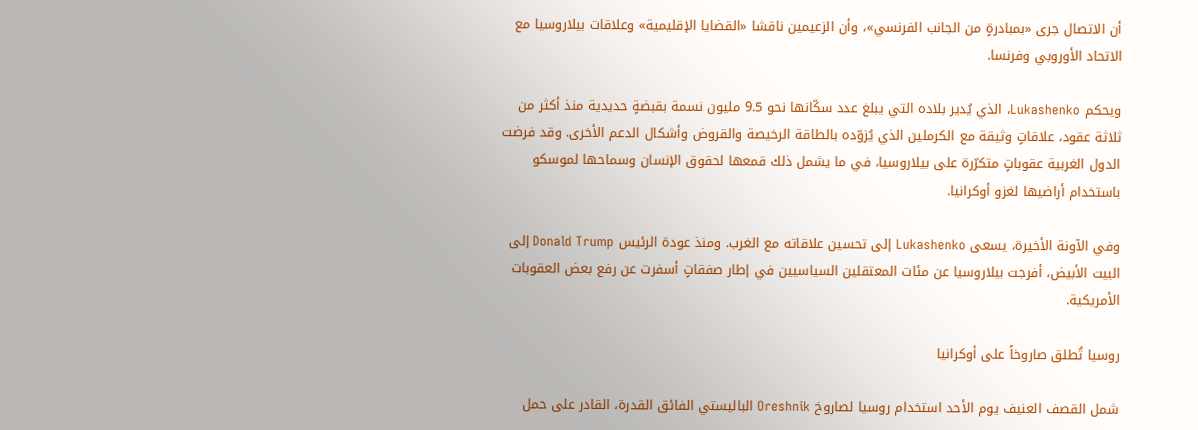أن الاتصال جرى «بمبادرةٍ من الجانب الفرنسي»، وأن الزعيمين ناقشا «القضايا الإقليمية» وعلاقات بيلاروسيا مع الاتحاد الأوروبي وفرنسا.

ويحكم Lukashenko، الذي يُدير بلاده التي يبلغ عدد سكّانها نحو 9.5 مليون نسمة بقبضةٍ حديدية منذ أكثر من ثلاثة عقود، علاقاتٍ وثيقة مع الكرملين الذي يُزوّده بالطاقة الرخيصة والقروض وأشكال الدعم الأخرى. وقد فرضت الدول الغربية عقوباتٍ متكرّرة على بيلاروسيا، في ما يشمل ذلك قمعها لحقوق الإنسان وسماحها لموسكو باستخدام أراضيها لغزو أوكرانيا.

وفي الآونة الأخيرة، يسعى Lukashenko إلى تحسين علاقاته مع الغرب. ومنذ عودة الرئيس Donald Trump إلى البيت الأبيض، أفرجت بيلاروسيا عن مئات المعتقلين السياسيين في إطار صفقاتٍ أسفرت عن رفع بعض العقوبات الأمريكية.

روسيا تُطلق صاروخاً على أوكرانيا

شمل القصف العنيف يوم الأحد استخدام روسيا لصاروخ Oreshnik الباليستي الفائق القدرة، القادر على حمل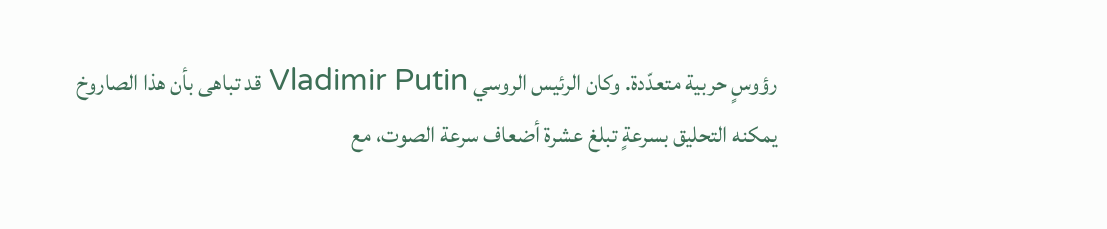رؤوسٍ حربية متعدّدة. وكان الرئيس الروسي Vladimir Putin قد تباهى بأن هذا الصاروخ يمكنه التحليق بسرعةٍ تبلغ عشرة أضعاف سرعة الصوت، مع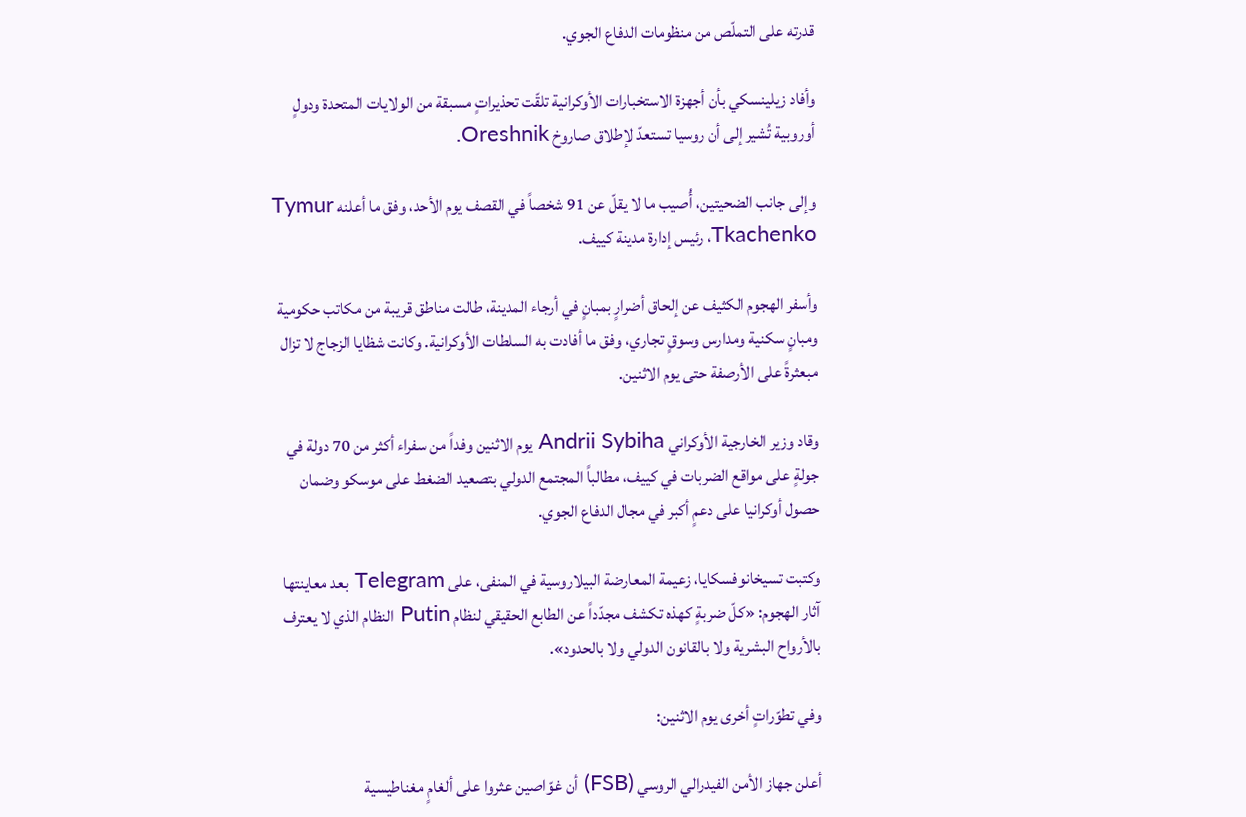قدرته على التملّص من منظومات الدفاع الجوي.

وأفاد زيلينسكي بأن أجهزة الاستخبارات الأوكرانية تلقّت تحذيراتٍ مسبقة من الولايات المتحدة ودولٍ أوروبية تُشير إلى أن روسيا تستعدّ لإطلاق صاروخ Oreshnik.

وإلى جانب الضحيتين، أُصيب ما لا يقلّ عن 91 شخصاً في القصف يوم الأحد، وفق ما أعلنه Tymur Tkachenko، رئيس إدارة مدينة كييف.

وأسفر الهجوم الكثيف عن إلحاق أضرارٍ بمبانٍ في أرجاء المدينة، طالت مناطق قريبة من مكاتب حكومية ومبانٍ سكنية ومدارس وسوقٍ تجاري، وفق ما أفادت به السلطات الأوكرانية. وكانت شظايا الزجاج لا تزال مبعثرةً على الأرصفة حتى يوم الاثنين.

وقاد وزير الخارجية الأوكراني Andrii Sybiha يوم الاثنين وفداً من سفراء أكثر من 70 دولة في جولةٍ على مواقع الضربات في كييف، مطالباً المجتمع الدولي بتصعيد الضغط على موسكو وضمان حصول أوكرانيا على دعمٍ أكبر في مجال الدفاع الجوي.

وكتبت تسيخانوفسكايا، زعيمة المعارضة البيلاروسية في المنفى، على Telegram بعد معاينتها آثار الهجوم: «كلّ ضربةٍ كهذه تكشف مجدّداً عن الطابع الحقيقي لنظام Putin النظام الذي لا يعترف بالأرواح البشرية ولا بالقانون الدولي ولا بالحدود».

وفي تطوّراتٍ أخرى يوم الاثنين:

أعلن جهاز الأمن الفيدرالي الروسي (FSB) أن غوّاصين عثروا على ألغامٍ مغناطيسية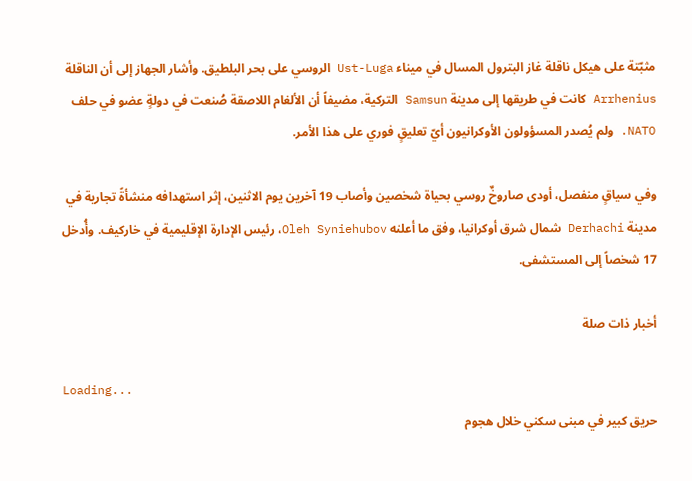مثبّتة على هيكل ناقلة غاز البترول المسال في ميناء Ust-Luga الروسي على بحر البلطيق. وأشار الجهاز إلى أن الناقلة Arrhenius كانت في طريقها إلى مدينة Samsun التركية، مضيفاً أن الألغام اللاصقة صُنعت في دولةٍ عضو في حلف NATO. ولم يُصدر المسؤولون الأوكرانيون أيّ تعليقٍ فوري على هذا الأمر.

وفي سياقٍ منفصل، أودى صاروخٌ روسي بحياة شخصين وأصاب 19 آخرين يوم الاثنين، إثر استهدافه منشأةً تجارية في مدينة Derhachi شمال شرق أوكرانيا، وفق ما أعلنه Oleh Syniehubov، رئيس الإدارة الإقليمية في خاركيف. وأُدخل 17 شخصاً إلى المستشفى.

أخبار ذات صلة

Loading...
حريق كبير في مبنى سكني خلال هجوم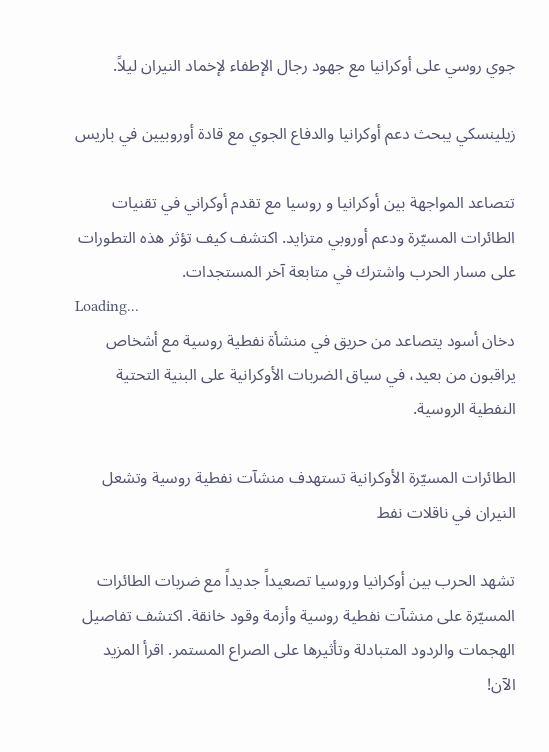جوي روسي على أوكرانيا مع جهود رجال الإطفاء لإخماد النيران ليلاً.

زيلينسكي يبحث دعم أوكرانيا والدفاع الجوي مع قادة أوروبيين في باريس

تتصاعد المواجهة بين أوكرانيا و روسيا مع تقدم أوكراني في تقنيات الطائرات المسيّرة ودعم أوروبي متزايد. اكتشف كيف تؤثر هذه التطورات على مسار الحرب واشترك في متابعة آخر المستجدات.
Loading...
دخان أسود يتصاعد من حريق في منشأة نفطية روسية مع أشخاص يراقبون من بعيد، في سياق الضربات الأوكرانية على البنية التحتية النفطية الروسية.

الطائرات المسيّرة الأوكرانية تستهدف منشآت نفطية روسية وتشعل النيران في ناقلات نفط

تشهد الحرب بين أوكرانيا وروسيا تصعيداً جديداً مع ضربات الطائرات المسيّرة على منشآت نفطية روسية وأزمة وقود خانقة. اكتشف تفاصيل الهجمات والردود المتبادلة وتأثيرها على الصراع المستمر. اقرأ المزيد الآن!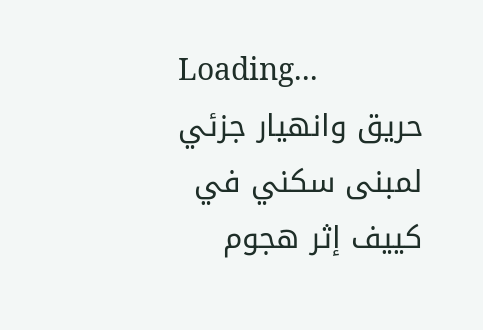Loading...
حريق وانهيار جزئي لمبنى سكني في كييف إثر هجوم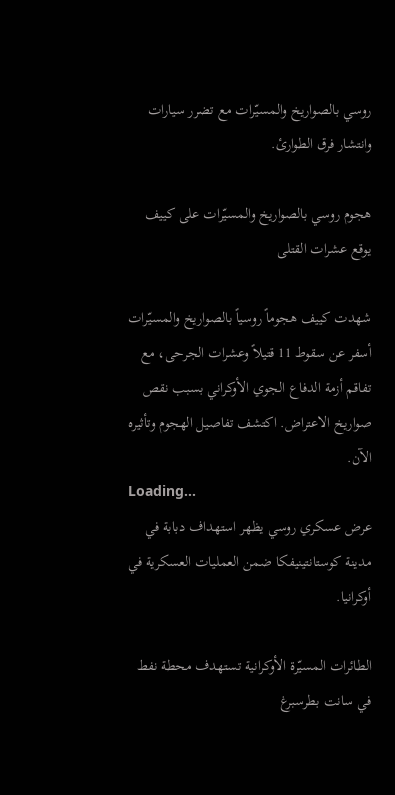روسي بالصواريخ والمسيّرات مع تضرر سيارات وانتشار فرق الطوارئ.

هجوم روسي بالصواريخ والمسيّرات على كييف يوقع عشرات القتلى

شهدت كييف هجوماً روسياً بالصواريخ والمسيّرات أسفر عن سقوط 11 قتيلاً وعشرات الجرحى، مع تفاقم أزمة الدفاع الجوي الأوكراني بسبب نقص صواريخ الاعتراض. اكتشف تفاصيل الهجوم وتأثيره الآن.
Loading...
عرض عسكري روسي يظهر استهداف دبابة في مدينة كوستانتينيفكا ضمن العمليات العسكرية في أوكرانيا.

الطائرات المسيّرة الأوكرانية تستهدف محطة نفط في سانت بطرسبرغ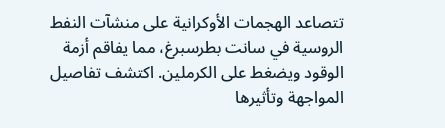تتصاعد الهجمات الأوكرانية على منشآت النفط الروسية في سانت بطرسبرغ، مما يفاقم أزمة الوقود ويضغط على الكرملين. اكتشف تفاصيل المواجهة وتأثيرها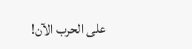على الحرب الآن!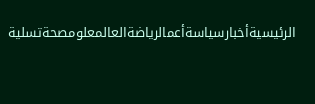الرئيسيةأخبارسياسةأعمالرياضةالعالمعلومصحةتسلية